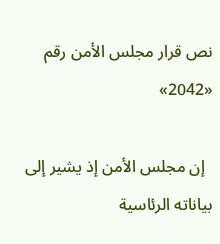نص قرار مجلس الأمن رقم «2042»

  إن مجلس الأمن إذ يشير إلى بياناته الرئاسية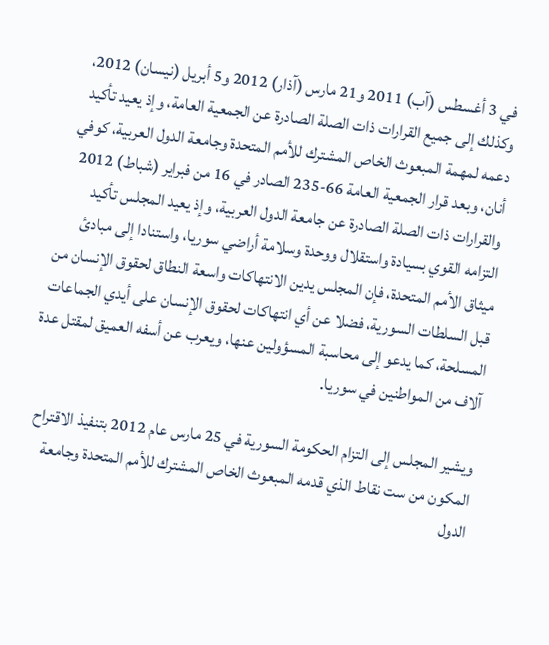في 3 أغسطس (آب) 2011 و21 مارس (آذار) 2012 و5 أبريل (نيسان) 2012، وكذلك إلى جميع القرارات ذات الصلة الصادرة عن الجمعية العامة، وإذ يعيد تأكيد دعمه لمهمة المبعوث الخاص المشترك للأمم المتحدة وجامعة الدول العربية، كوفي أنان، وبعد قرار الجمعية العامة 66-235 الصادر في 16 من فبراير (شباط) 2012 والقرارات ذات الصلة الصادرة عن جامعة الدول العربية، وإذ يعيد المجلس تأكيد التزامه القوي بسيادة واستقلال ووحدة وسلامة أراضي سوريا، واستنادا إلى مبادئ ميثاق الأمم المتحدة، فإن المجلس يدين الانتهاكات واسعة النطاق لحقوق الإنسان من قبل السلطات السورية، فضلا عن أي انتهاكات لحقوق الإنسان على أيدي الجماعات المسلحة، كما يدعو إلى محاسبة المسؤولين عنها، ويعرب عن أسفه العميق لمقتل عدة آلاف من المواطنين في سوريا.

ويشير المجلس إلى التزام الحكومة السورية في 25 مارس عام 2012 بتنفيذ الاقتراح المكون من ست نقاط الذي قدمه المبعوث الخاص المشترك للأمم المتحدة وجامعة الدول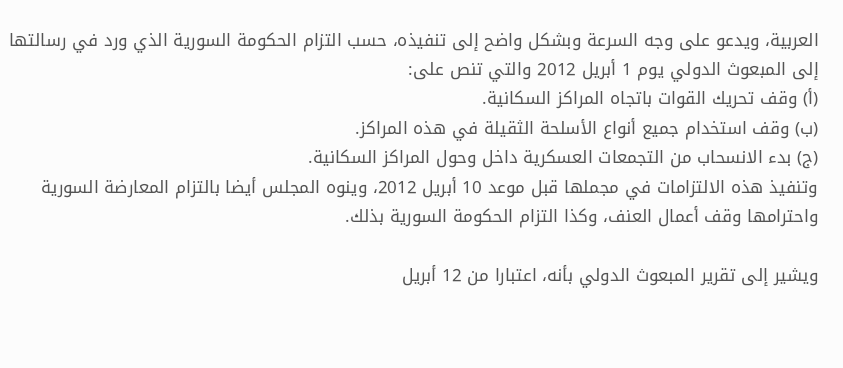العربية، ويدعو على وجه السرعة وبشكل واضح إلى تنفيذه، حسب التزام الحكومة السورية الذي ورد في رسالتها إلى المبعوث الدولي يوم 1 أبريل 2012 والتي تنص على:
(أ) وقف تحريك القوات باتجاه المراكز السكانية.
(ب) وقف استخدام جميع أنواع الأسلحة الثقيلة في هذه المراكز.
(ج) بدء الانسحاب من التجمعات العسكرية داخل وحول المراكز السكانية.
وتنفيذ هذه الالتزامات في مجملها قبل موعد 10 أبريل 2012، وينوه المجلس أيضا بالتزام المعارضة السورية واحترامها وقف أعمال العنف، وكذا التزام الحكومة السورية بذلك.

ويشير إلى تقرير المبعوث الدولي بأنه، اعتبارا من 12 أبريل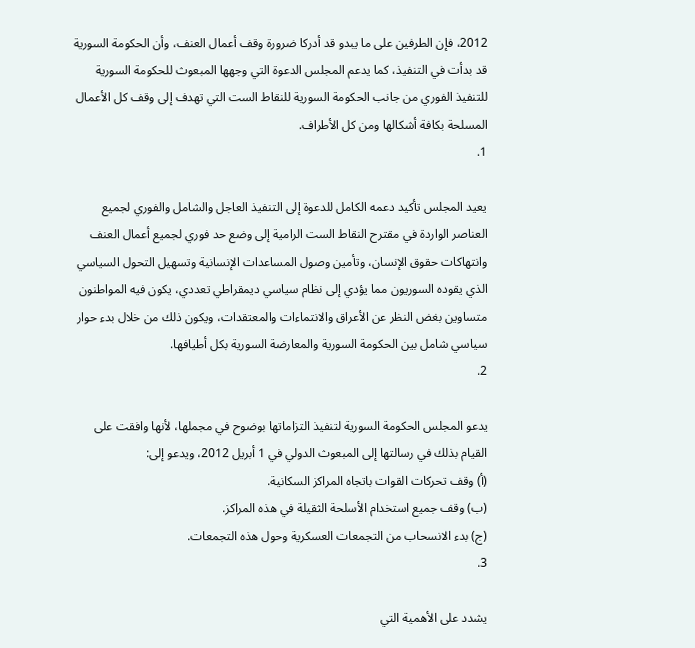2012، فإن الطرفين على ما يبدو قد أدركا ضرورة وقف أعمال العنف، وأن الحكومة السورية قد بدأت في التنفيذ، كما يدعم المجلس الدعوة التي وجهها المبعوث للحكومة السورية للتنفيذ الفوري من جانب الحكومة السورية للنقاط الست التي تهدف إلى وقف كل الأعمال المسلحة بكافة أشكالها ومن كل الأطراف.
1.

يعيد المجلس تأكيد دعمه الكامل للدعوة إلى التنفيذ العاجل والشامل والفوري لجميع العناصر الواردة في مقترح النقاط الست الرامية إلى وضع حد فوري لجميع أعمال العنف وانتهاكات حقوق الإنسان، وتأمين وصول المساعدات الإنسانية وتسهيل التحول السياسي الذي يقوده السوريون مما يؤدي إلى نظام سياسي ديمقراطي تعددي، يكون فيه المواطنون متساوين بغض النظر عن الأعراق والانتماءات والمعتقدات، ويكون ذلك من خلال بدء حوار سياسي شامل بين الحكومة السورية والمعارضة السورية بكل أطيافها.
2.

يدعو المجلس الحكومة السورية لتنفيذ التزاماتها بوضوح في مجملها، لأنها وافقت على القيام بذلك في رسالتها إلى المبعوث الدولي في 1 أبريل 2012، ويدعو إلى:
(أ) وقف تحركات القوات باتجاه المراكز السكانية.
(ب) وقف جميع استخدام الأسلحة الثقيلة في هذه المراكز.
(ج) بدء الانسحاب من التجمعات العسكرية وحول هذه التجمعات.
3.

يشدد على الأهمية التي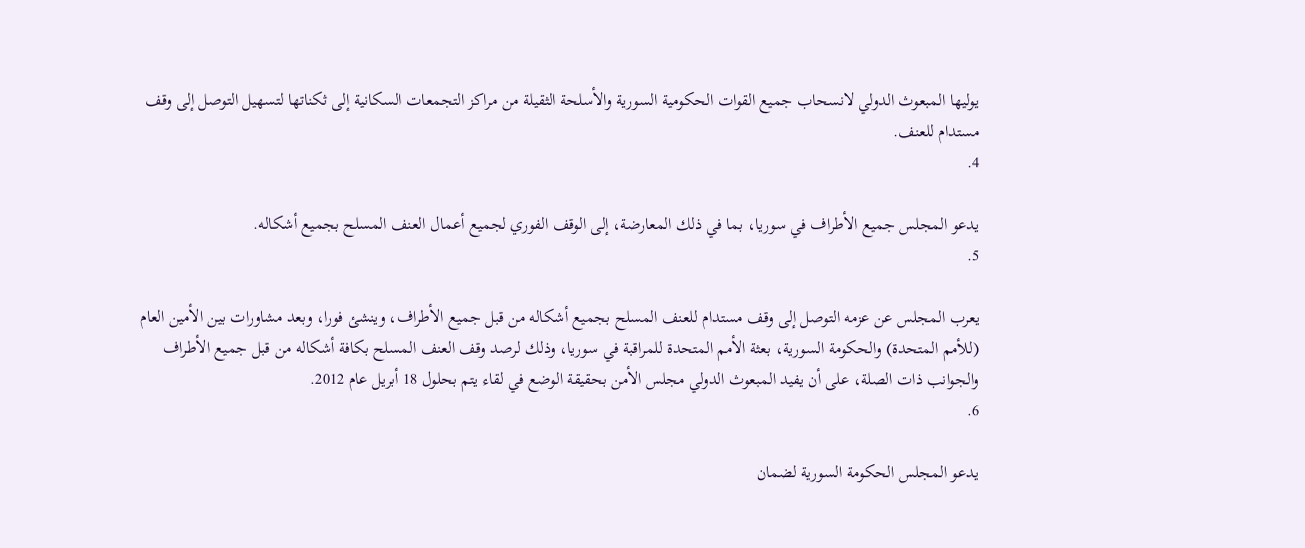يوليها المبعوث الدولي لانسحاب جميع القوات الحكومية السورية والأسلحة الثقيلة من مراكز التجمعات السكانية إلى ثكناتها لتسهيل التوصل إلى وقف مستدام للعنف.
4.

يدعو المجلس جميع الأطراف في سوريا، بما في ذلك المعارضة، إلى الوقف الفوري لجميع أعمال العنف المسلح بجميع أشكاله.
5.

يعرب المجلس عن عزمه التوصل إلى وقف مستدام للعنف المسلح بجميع أشكاله من قبل جميع الأطراف، وينشئ فورا، وبعد مشاورات بين الأمين العام (للأمم المتحدة) والحكومة السورية، بعثة الأمم المتحدة للمراقبة في سوريا، وذلك لرصد وقف العنف المسلح بكافة أشكاله من قبل جميع الأطراف والجوانب ذات الصلة، على أن يفيد المبعوث الدولي مجلس الأمن بحقيقة الوضع في لقاء يتم بحلول 18 أبريل عام 2012.
6.

يدعو المجلس الحكومة السورية لضمان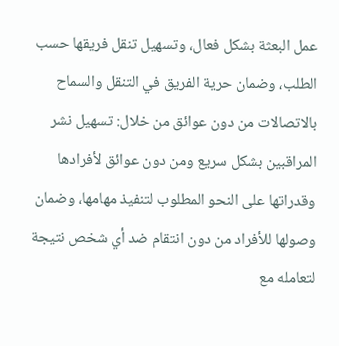عمل البعثة بشكل فعال، وتسهيل تنقل فريقها حسب الطلب، وضمان حرية الفريق في التنقل والسماح بالاتصالات من دون عوائق من خلال: تسهيل نشر المراقبين بشكل سريع ومن دون عوائق لأفرادها وقدراتها على النحو المطلوب لتنفيذ مهامها، وضمان وصولها للأفراد من دون انتقام ضد أي شخص نتيجة لتعامله مع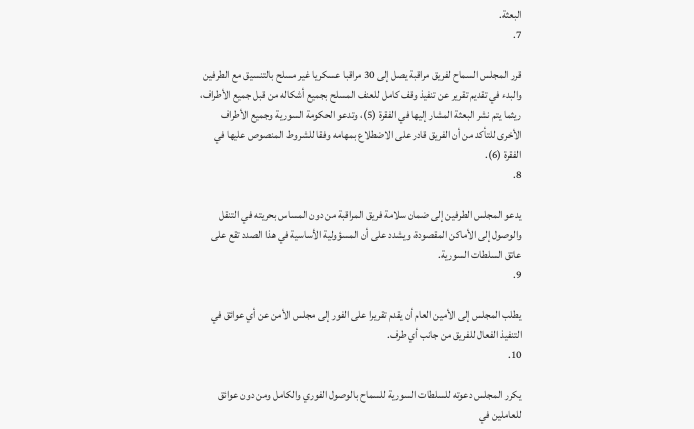البعثة.
7.

قرر المجلس السماح لفريق مراقبة يصل إلى 30 مراقبا عسكريا غير مسلح بالتنسيق مع الطرفين والبدء في تقديم تقرير عن تنفيذ وقف كامل للعنف المسلح بجميع أشكاله من قبل جميع الأطراف، ريثما يتم نشر البعثة المشار إليها في الفقرة (5)، وتدعو الحكومة السورية وجميع الأطراف الأخرى للتأكد من أن الفريق قادر على الاضطلاع بمهامه وفقا للشروط المنصوص عليها في الفقرة (6).
8.

يدعو المجلس الطرفين إلى ضمان سلامة فريق المراقبة من دون المساس بحريته في التنقل والوصول إلى الأماكن المقصودة، ويشدد على أن المسؤولية الأساسية في هذا الصدد تقع على عاتق السلطات السورية.
9.

يطلب المجلس إلى الأمين العام أن يقدم تقريرا على الفور إلى مجلس الأمن عن أي عوائق في التنفيذ الفعال للفريق من جانب أي طرف.
10.

يكرر المجلس دعوته للسلطات السورية للسماح بالوصول الفوري والكامل ومن دون عوائق للعاملين في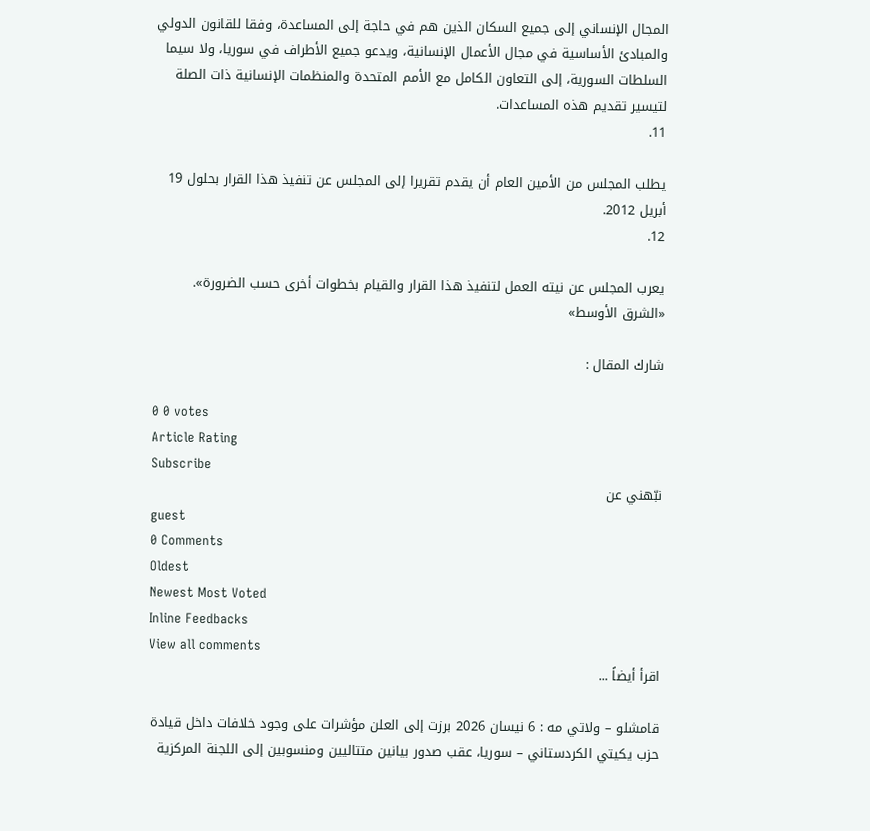المجال الإنساني إلى جميع السكان الذين هم في حاجة إلى المساعدة، وفقا للقانون الدولي والمبادئ الأساسية في مجال الأعمال الإنسانية، ويدعو جميع الأطراف في سوريا، ولا سيما السلطات السورية، إلى التعاون الكامل مع الأمم المتحدة والمنظمات الإنسانية ذات الصلة لتيسير تقديم هذه المساعدات.
11.

يطلب المجلس من الأمين العام أن يقدم تقريرا إلى المجلس عن تنفيذ هذا القرار بحلول 19 أبريل 2012.
12.

يعرب المجلس عن نيته العمل لتنفيذ هذا القرار والقيام بخطوات أخرى حسب الضرورة».
«الشرق الأوسط»

شارك المقال :

0 0 votes
Article Rating
Subscribe
نبّهني عن
guest
0 Comments
Oldest
Newest Most Voted
Inline Feedbacks
View all comments
اقرأ أيضاً ...

قامشلو – ولاتي مه : 6 نيسان 2026 برزت إلى العلن مؤشرات على وجود خلافات داخل قيادة حزب يكيتي الكردستاني – سوريا، عقب صدور بيانين متتاليين ومنسوبين إلى اللجنة المركزية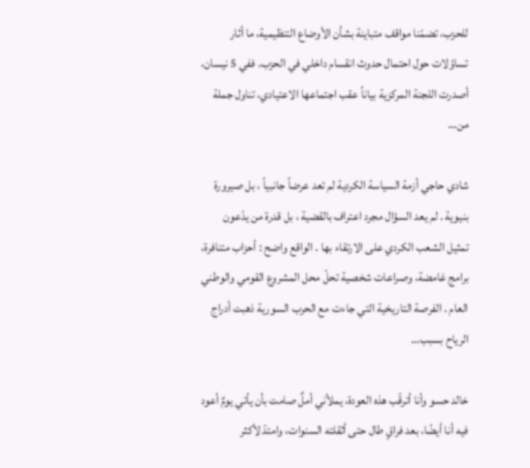للحزب، تضمّنا مواقف متباينة بشأن الأوضاع التنظيمية، ما أثار تساؤلات حول احتمال حدوث انقسام داخلي في الحزب. ففي 5 نيسان، أصدرت اللجنة المركزية بياناً عقب اجتماعها الاعتيادي، تناول جملة من…

شادي حاجي أزمة السياسة الكردية لم تعد عرضاً جانبياً ، بل صيرورة بنيوية . لم يعد السؤال مجرد اعتراف بالقضية ، بل قدرة من يدّعون تمثيل الشعب الكردي على الارتقاء بها . الواقع واضح : أحزاب متنافرة، برامج غامضة، وصراعات شخصية تحلّ محل المشروع القومي والوطني العام . الفرصة التاريخية التي جاءت مع الحرب السورية ذهبت أدراج الرياح بسبب…

خالد حسو وأنا أترقّب هذه العودة، يملأني أملٌ صامت بأن يأتي يومٌ أعود فيه أنا أيضًا، بعد فراقٍ طال حتى أثقلته السنوات، وامتدّ لأكثر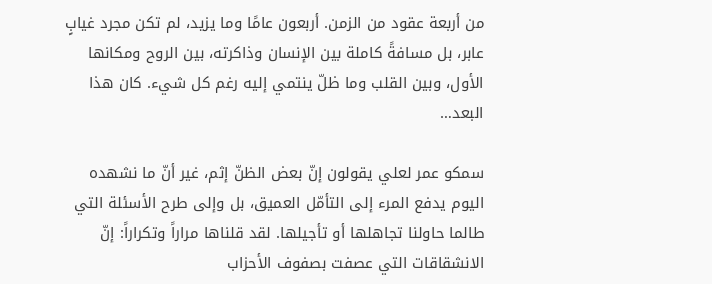من أربعة عقود من الزمن. أربعون عامًا وما يزيد، لم تكن مجرد غيابٍ عابر، بل مسافةً كاملة بين الإنسان وذاكرته، بين الروح ومكانها الأول، وبين القلب وما ظلّ ينتمي إليه رغم كل شيء. كان هذا البعد…

سمكو عمر لعلي يقولون إنّ بعض الظنّ إثم، غير أنّ ما نشهده اليوم يدفع المرء إلى التأمّل العميق، بل وإلى طرح الأسئلة التي طالما حاولنا تجاهلها أو تأجيلها. لقد قلناها مراراً وتكراراً: إنّ الانشقاقات التي عصفت بصفوف الأحزاب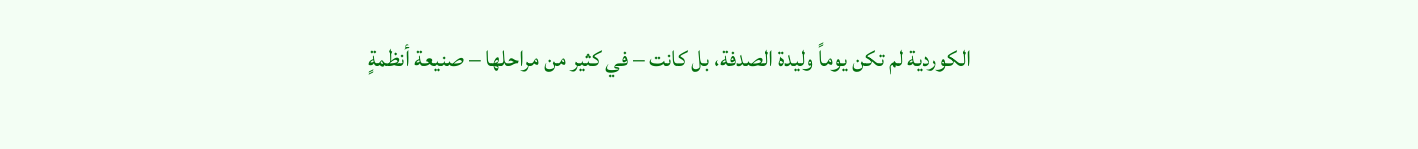الكوردية لم تكن يوماً وليدة الصدفة، بل كانت – في كثير من مراحلها – صنيعة أنظمةٍ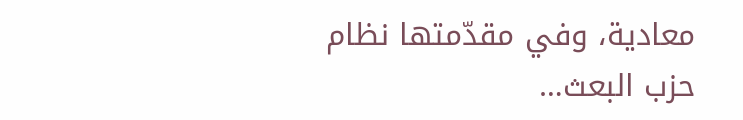معادية، وفي مقدّمتها نظام حزب البعث…